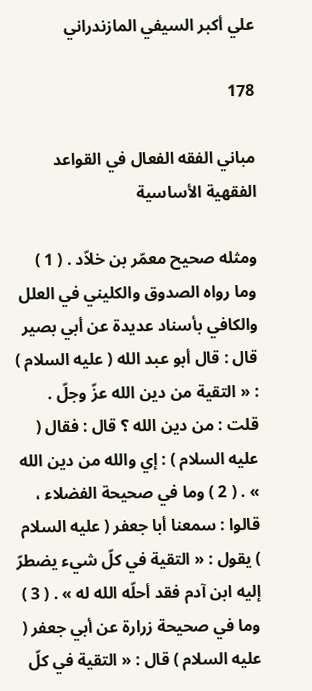علي أكبر السيفي المازندراني

178

مباني الفقه الفعال في القواعد الفقهية الأساسية

ومثله صحيح معمّر بن خلاّد . ( 1 ) وما رواه الصدوق والكليني في العلل والكافي بأسناد عديدة عن أبي بصير قال : قال أبو عبد الله ( عليه السلام ) : « التقية من دين الله عزّ وجلّ . قلت : من دين الله ؟ قال : فقال ( عليه السلام ) : إي والله من دين الله » . ( 2 ) وما في صحيحة الفضلاء ، قالوا : سمعنا أبا جعفر ( عليه السلام ) يقول : « التقية في كلّ شيء يضطرّ إليه ابن آدم فقد أحلّه الله له » . ( 3 ) وما في صحيحة زرارة عن أبي جعفر ( عليه السلام ) قال : « التقية في كلّ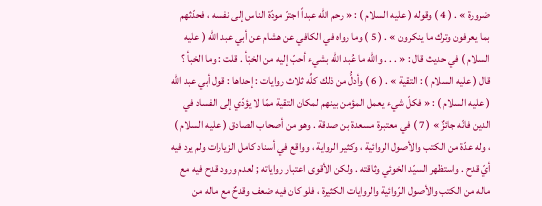ضرورة » . ( 4 ) وقوله ( عليه السلام ) : « رحم الله عبداً اجترّ مودّة الناس إلى نفسه ، فحدّثهم بما يعرفون وترك ما ينكرون » . ( 5 ) وما رواه في الكافي عن هشام عن أبي عبد الله ( عليه السلام ) في حديث قال : « . . . والله ما عُبد الله بشيء أحبّ إليه من الخبْأ . قلت : وما الخبأ ؟ قال ( عليه السلام ) : التقية » . ( 6 ) وأدلُّ من ذلك كلِّه ثلاث روايات : إحداها : قول أبي عبد الله ( عليه السلام ) : « فكلّ شيء يعمل المؤمن بينهم لمكان التقية ممّا لا يؤدّي إلى الفساد في الدين فانّه جائزٌ » ( 7 ) في معتبرة مسعدة بن صدقة . وهو من أصحاب الصادق ( عليه السلام ) ، وله عدّة من الكتب والأصول الروائية ، وكثير الرواية ، وواقع في أسناد كامل الزيارات ولم يرد فيه أيّ قدح . واستظهر السيّد الخوئي وثاقته . ولكن الأقوى اعتبار رواياته ; لعدم ورود قدح فيه مع ماله من الكتب والأصول الرّوائية والروايات الكثيرة ، فلو كان فيه ضعف وقدحٌ مع ماله من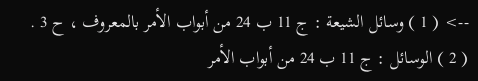--> ( 1 ) وسائل الشيعة : ج 11 ب 24 من أبواب الأمر بالمعروف ، ح 3 . ( 2 ) الوسائل : ج 11 ب 24 من أبواب الأمر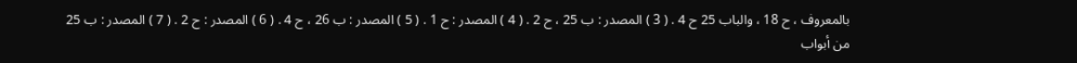بالمعروف ، ح 18 ، والباب 25 ح 4 . ( 3 ) المصدر : ب 25 ، ح 2 . ( 4 ) المصدر : ح 1 . ( 5 ) المصدر : ب 26 ، ح 4 . ( 6 ) المصدر : ح 2 . ( 7 ) المصدر : ب 25 من أبواب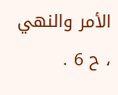الأمر والنهي ، ح 6 .